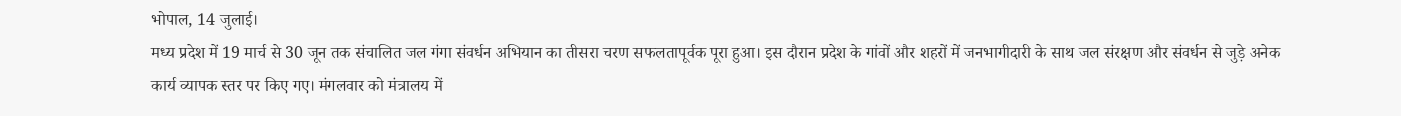भोपाल, 14 जुलाई।
मध्य प्रदेश में 19 मार्च से 30 जून तक संचालित जल गंगा संवर्धन अभियान का तीसरा चरण सफलतापूर्वक पूरा हुआ। इस दौरान प्रदेश के गांवों और शहरों में जनभागीदारी के साथ जल संरक्षण और संवर्धन से जुड़े अनेक कार्य व्यापक स्तर पर किए गए। मंगलवार को मंत्रालय में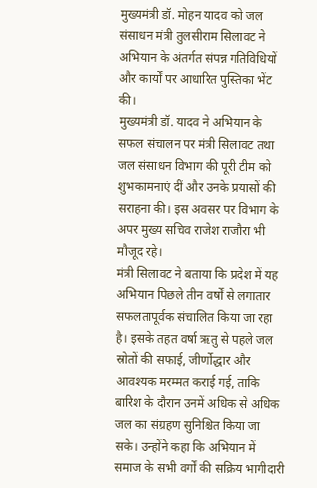मुख्यमंत्री डॉ. मोहन यादव को जल संसाधन मंत्री तुलसीराम सिलावट ने अभियान के अंतर्गत संपन्न गतिविधियों और कार्यों पर आधारित पुस्तिका भेंट की।
मुख्यमंत्री डॉ. यादव ने अभियान के सफल संचालन पर मंत्री सिलावट तथा जल संसाधन विभाग की पूरी टीम को शुभकामनाएं दीं और उनके प्रयासों की सराहना की। इस अवसर पर विभाग के अपर मुख्य सचिव राजेश राजौरा भी मौजूद रहे।
मंत्री सिलावट ने बताया कि प्रदेश में यह अभियान पिछले तीन वर्षों से लगातार सफलतापूर्वक संचालित किया जा रहा है। इसके तहत वर्षा ऋतु से पहले जल स्रोतों की सफाई, जीर्णोद्धार और आवश्यक मरम्मत कराई गई, ताकि बारिश के दौरान उनमें अधिक से अधिक जल का संग्रहण सुनिश्चित किया जा सके। उन्होंने कहा कि अभियान में समाज के सभी वर्गों की सक्रिय भागीदारी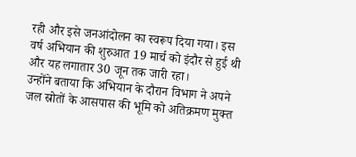रही और इसे जनआंदोलन का स्वरूप दिया गया। इस वर्ष अभियान की शुरुआत 19 मार्च को इंदौर से हुई थी और यह लगातार 30 जून तक जारी रहा।
उन्होंने बताया कि अभियान के दौरान विभाग ने अपने जल स्रोतों के आसपास की भूमि को अतिक्रमण मुक्त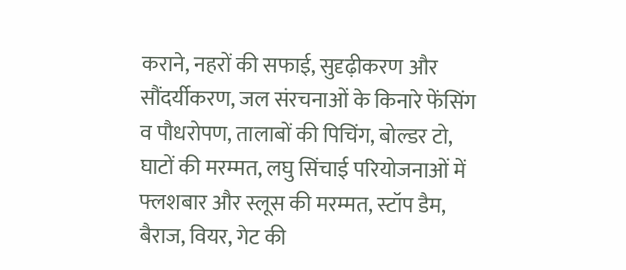कराने, नहरों की सफाई, सुदृढ़ीकरण और सौंदर्यीकरण, जल संरचनाओं के किनारे फेंसिंग व पौधरोपण, तालाबों की पिचिंग, बोल्डर टो, घाटों की मरम्मत, लघु सिंचाई परियोजनाओं में फ्लशबार और स्लूस की मरम्मत, स्टॉप डैम, बैराज, वियर, गेट की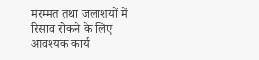मरम्मत तथा जलाशयों में रिसाव रोकने के लिए आवश्यक कार्य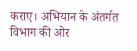कराए। अभियान के अंतर्गत विभाग की ओर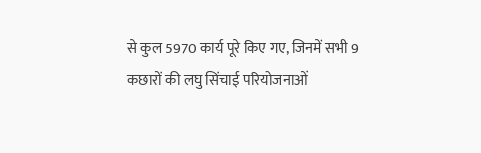से कुल 5970 कार्य पूरे किए गए, जिनमें सभी 9 कछारों की लघु सिंचाई परियोजनाओं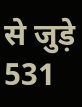से जुड़े 531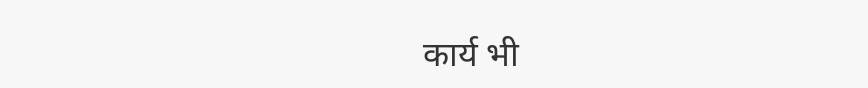कार्य भी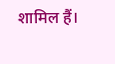शामिल हैं।